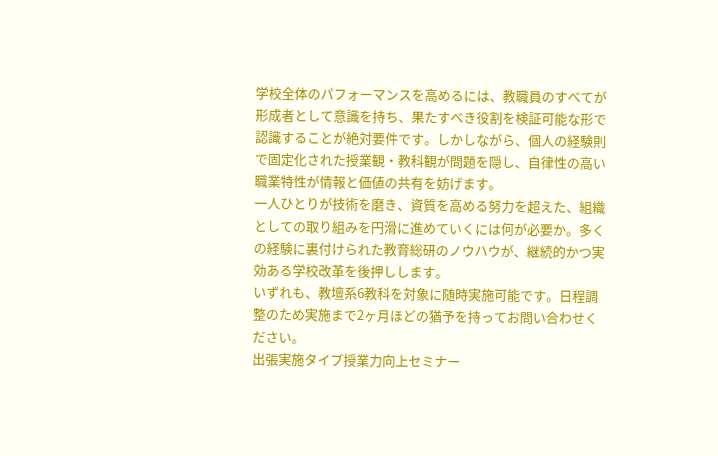学校全体のパフォーマンスを高めるには、教職員のすべてが形成者として意識を持ち、果たすべき役割を検証可能な形で認識することが絶対要件です。しかしながら、個人の経験則で固定化された授業観・教科観が問題を隠し、自律性の高い職業特性が情報と価値の共有を妨げます。
一人ひとりが技術を磨き、資質を高める努力を超えた、組織としての取り組みを円滑に進めていくには何が必要か。多くの経験に裏付けられた教育総研のノウハウが、継続的かつ実効ある学校改革を後押しします。
いずれも、教壇系6教科を対象に随時実施可能です。日程調整のため実施まで2ヶ月ほどの猶予を持ってお問い合わせください。
出張実施タイプ授業力向上セミナー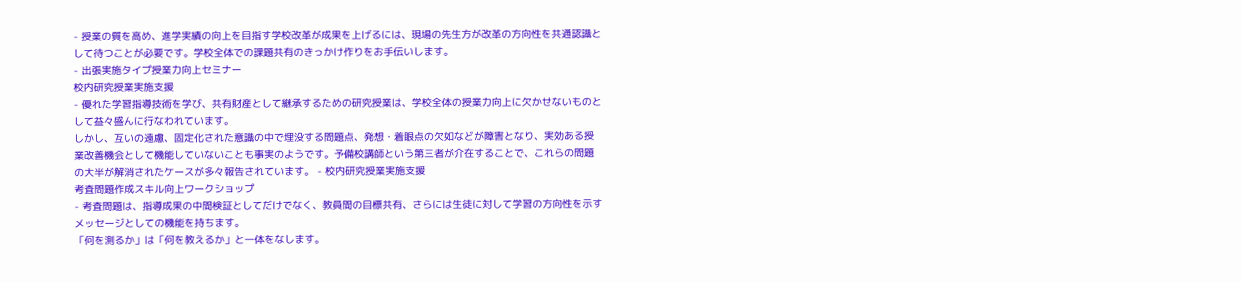- 授業の質を高め、進学実績の向上を目指す学校改革が成果を上げるには、現場の先生方が改革の方向性を共通認識として待つことが必要です。学校全体での課題共有のきっかけ作りをお手伝いします。
- 出張実施タイプ授業力向上セミナー
校内研究授業実施支援
- 優れた学習指導技術を学び、共有財産として継承するための研究授業は、学校全体の授業力向上に欠かせないものとして益々盛んに行なわれています。
しかし、互いの遠慮、固定化された意識の中で埋没する問題点、発想・着眼点の欠如などが障害となり、実効ある授業改善機会として機能していないことも事実のようです。予備校講師という第三者が介在することで、これらの問題の大半が解消されたケースが多々報告されています。 - 校内研究授業実施支援
考査問題作成スキル向上ワークショップ
- 考査問題は、指導成果の中間検証としてだけでなく、教員間の目標共有、さらには生徒に対して学習の方向性を示すメッセージとしての機能を持ちます。
「何を測るか」は「何を教えるか」と一体をなします。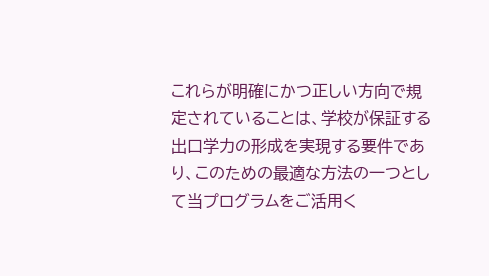これらが明確にかつ正しい方向で規定されていることは、学校が保証する出口学力の形成を実現する要件であり、このための最適な方法の一つとして当プログラムをご活用く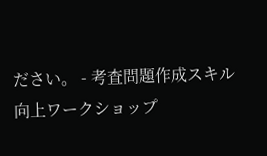ださい。 - 考査問題作成スキル向上ワークショップ